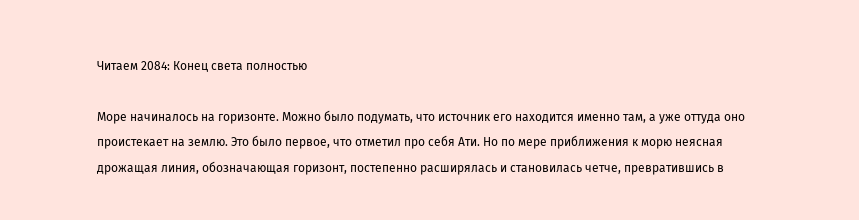Читаем 2084: Конец света полностью

Море начиналось на горизонте. Можно было подумать, что источник его находится именно там, а уже оттуда оно проистекает на землю. Это было первое, что отметил про себя Ати. Но по мере приближения к морю неясная дрожащая линия, обозначающая горизонт, постепенно расширялась и становилась четче, превратившись в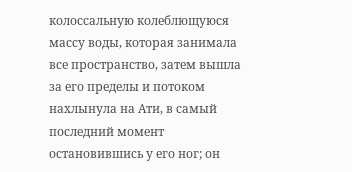колоссальную колеблющуюся массу воды, которая занимала все пространство, затем вышла за его пределы и потоком нахлынула на Ати, в самый последний момент остановившись у его ног; он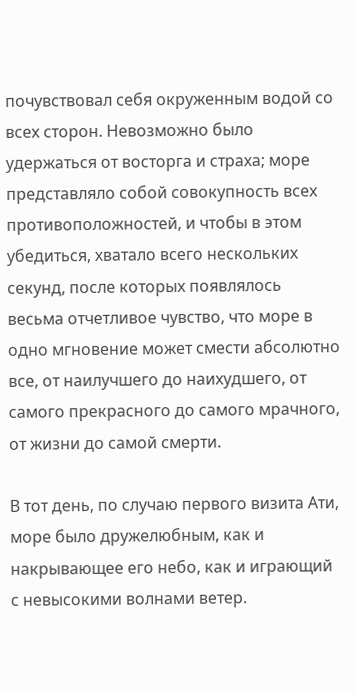почувствовал себя окруженным водой со всех сторон. Невозможно было удержаться от восторга и страха; море представляло собой совокупность всех противоположностей, и чтобы в этом убедиться, хватало всего нескольких секунд, после которых появлялось весьма отчетливое чувство, что море в одно мгновение может смести абсолютно все, от наилучшего до наихудшего, от самого прекрасного до самого мрачного, от жизни до самой смерти.

В тот день, по случаю первого визита Ати, море было дружелюбным, как и накрывающее его небо, как и играющий с невысокими волнами ветер.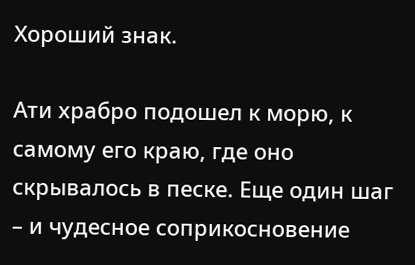Хороший знак.

Ати храбро подошел к морю, к самому его краю, где оно скрывалось в песке. Еще один шаг – и чудесное соприкосновение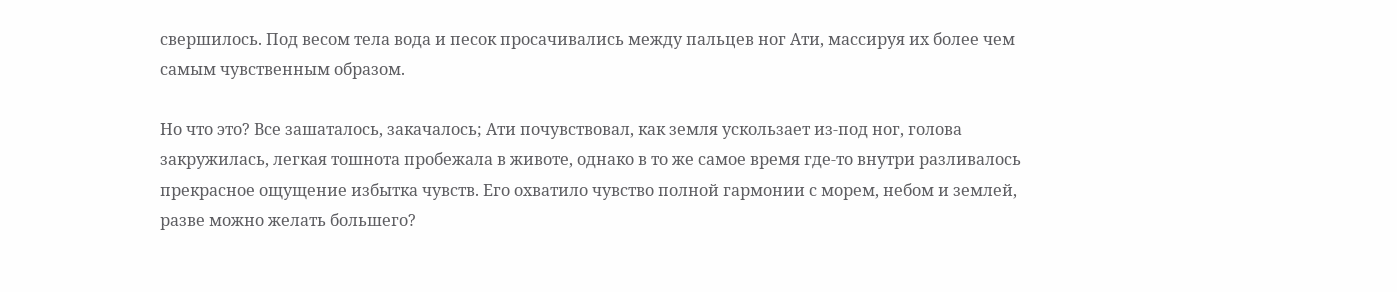свершилось. Под весом тела вода и песок просачивались между пальцев ног Ати, массируя их более чем самым чувственным образом.

Но что это? Все зашаталось, закачалось; Ати почувствовал, как земля ускользает из-под ног, голова закружилась, легкая тошнота пробежала в животе, однако в то же самое время где-то внутри разливалось прекрасное ощущение избытка чувств. Его охватило чувство полной гармонии с морем, небом и землей, разве можно желать большего?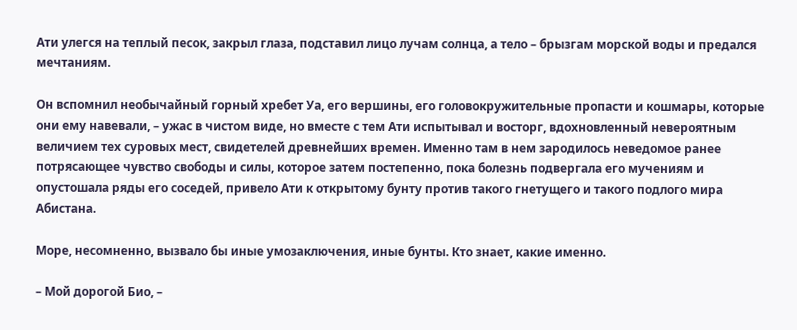Ати улегся на теплый песок, закрыл глаза, подставил лицо лучам солнца, а тело – брызгам морской воды и предался мечтаниям.

Он вспомнил необычайный горный хребет Уа, его вершины, его головокружительные пропасти и кошмары, которые они ему навевали, – ужас в чистом виде, но вместе с тем Ати испытывал и восторг, вдохновленный невероятным величием тех суровых мест, свидетелей древнейших времен. Именно там в нем зародилось неведомое ранее потрясающее чувство свободы и силы, которое затем постепенно, пока болезнь подвергала его мучениям и опустошала ряды его соседей, привело Ати к открытому бунту против такого гнетущего и такого подлого мира Абистана.

Море, несомненно, вызвало бы иные умозаключения, иные бунты. Кто знает, какие именно.

– Мой дорогой Био, –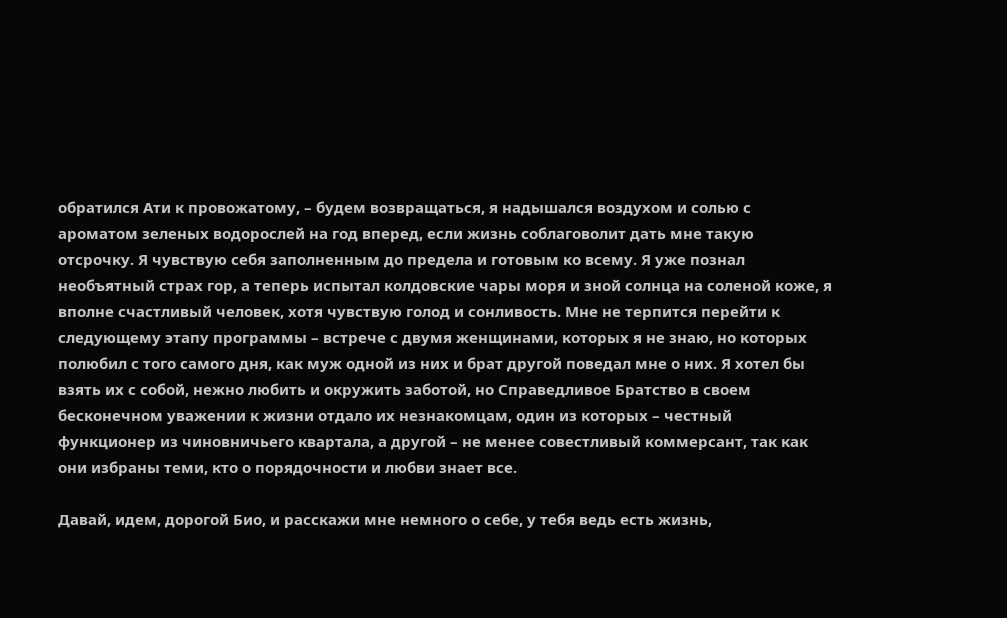обратился Ати к провожатому, – будем возвращаться, я надышался воздухом и солью с ароматом зеленых водорослей на год вперед, если жизнь соблаговолит дать мне такую отсрочку. Я чувствую себя заполненным до предела и готовым ко всему. Я уже познал необъятный страх гор, а теперь испытал колдовские чары моря и зной солнца на соленой коже, я вполне счастливый человек, хотя чувствую голод и сонливость. Мне не терпится перейти к следующему этапу программы – встрече с двумя женщинами, которых я не знаю, но которых полюбил с того самого дня, как муж одной из них и брат другой поведал мне о них. Я хотел бы взять их с собой, нежно любить и окружить заботой, но Справедливое Братство в своем бесконечном уважении к жизни отдало их незнакомцам, один из которых – честный функционер из чиновничьего квартала, а другой – не менее совестливый коммерсант, так как они избраны теми, кто о порядочности и любви знает все.

Давай, идем, дорогой Био, и расскажи мне немного о себе, у тебя ведь есть жизнь,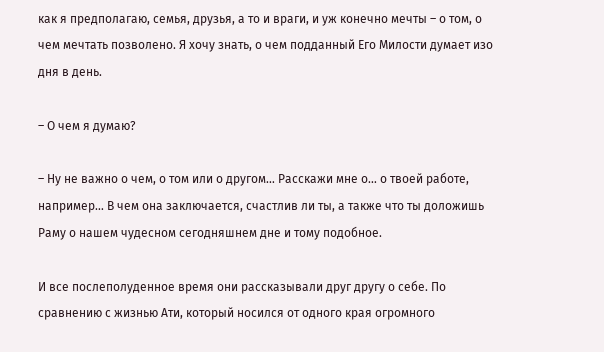как я предполагаю, семья, друзья, а то и враги, и уж конечно мечты – о том, о чем мечтать позволено. Я хочу знать, о чем подданный Его Милости думает изо дня в день.

– О чем я думаю?

– Ну не важно о чем, о том или о другом… Расскажи мне о… о твоей работе, например… В чем она заключается, счастлив ли ты, а также что ты доложишь Раму о нашем чудесном сегодняшнем дне и тому подобное.

И все послеполуденное время они рассказывали друг другу о себе. По сравнению с жизнью Ати, который носился от одного края огромного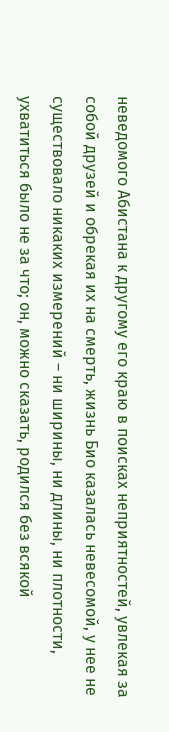неведомого Абистана к другому его краю в поисках неприятностей, увлекая за собой друзей и обрекая их на смерть, жизнь Био казалась невесомой, у нее не существовало никаких измерений – ни ширины, ни длины, ни плотности, ухватиться было не за что; он, можно сказать, родился без всякой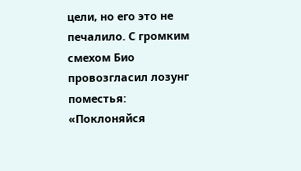цели, но его это не печалило. С громким смехом Био провозгласил лозунг поместья: «Поклоняйся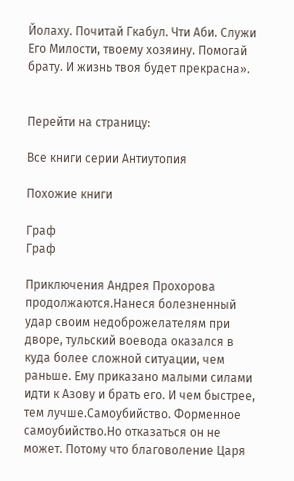Йолаху. Почитай Гкабул. Чти Аби. Служи Его Милости, твоему хозяину. Помогай брату. И жизнь твоя будет прекрасна».


Перейти на страницу:

Все книги серии Антиутопия

Похожие книги

Граф
Граф

Приключения Андрея Прохорова продолжаются.Нанеся болезненный удар своим недоброжелателям при дворе, тульский воевода оказался в куда более сложной ситуации, чем раньше. Ему приказано малыми силами идти к Азову и брать его. И чем быстрее, тем лучше.Самоубийство. Форменное самоубийство.Но отказаться он не может. Потому что благоволение Царя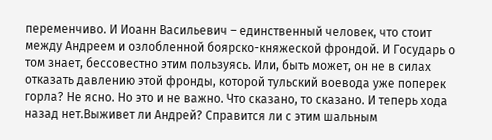переменчиво. И Иоанн Васильевич – единственный человек, что стоит между Андреем и озлобленной боярско-княжеской фрондой. И Государь о том знает, бессовестно этим пользуясь. Или, быть может, он не в силах отказать давлению этой фронды, которой тульский воевода уже поперек горла? Не ясно. Но это и не важно. Что сказано, то сказано. И теперь хода назад нет.Выживет ли Андрей? Справится ли с этим шальным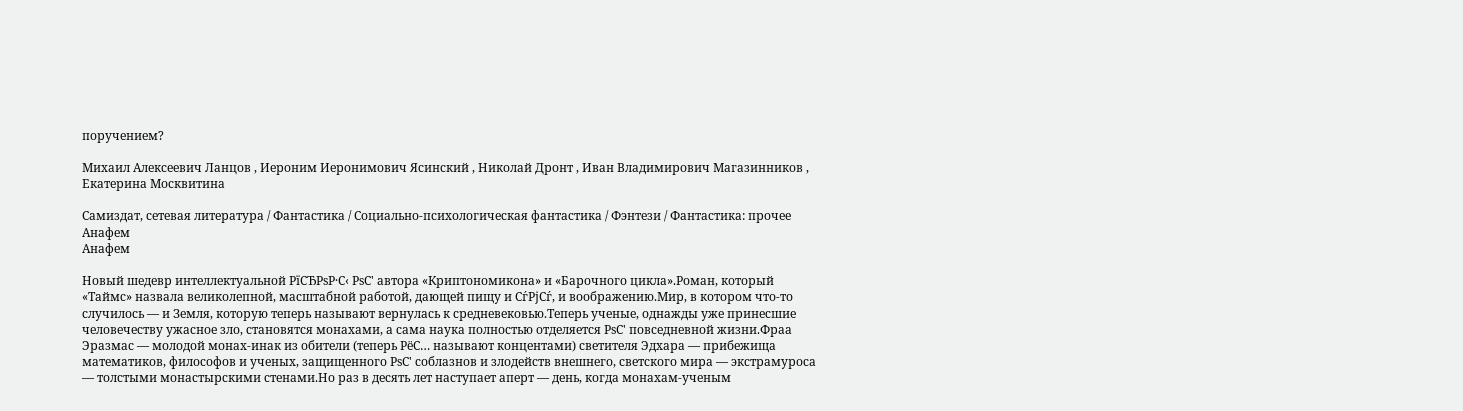поручением?

Михаил Алексеевич Ланцов , Иероним Иеронимович Ясинский , Николай Дронт , Иван Владимирович Магазинников , Екатерина Москвитина

Самиздат, сетевая литература / Фантастика / Социально-психологическая фантастика / Фэнтези / Фантастика: прочее
Анафем
Анафем

Новый шедевр интеллектуальной РїСЂРѕР·С‹ РѕС' автора «Криптономикона» и «Барочного цикла».Роман, который «Таймс» назвала великолепной, масштабной работой, дающей пищу и СѓРјСѓ, и воображению.Мир, в котором что-то случилось — и Земля, которую теперь называют вернулась к средневековью.Теперь ученые, однажды уже принесшие человечеству ужасное зло, становятся монахами, а сама наука полностью отделяется РѕС' повседневной жизни.Фраа Эразмас — молодой монах-инак из обители (теперь РёС… называют концентами) светителя Эдхара — прибежища математиков, философов и ученых, защищенного РѕС' соблазнов и злодейств внешнего, светского мира — экстрамуроса — толстыми монастырскими стенами.Но раз в десять лет наступает аперт — день, когда монахам-ученым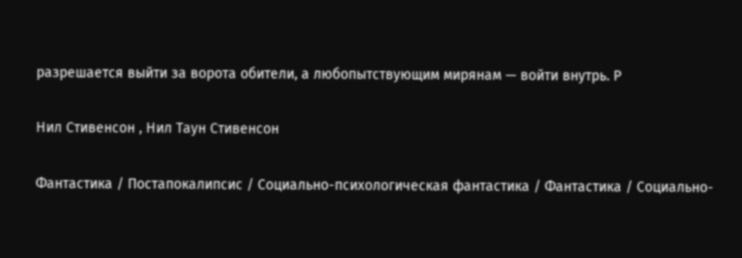разрешается выйти за ворота обители, а любопытствующим мирянам — войти внутрь. Р

Нил Стивенсон , Нил Таун Стивенсон

Фантастика / Постапокалипсис / Социально-психологическая фантастика / Фантастика / Социально-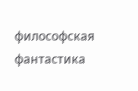философская фантастика